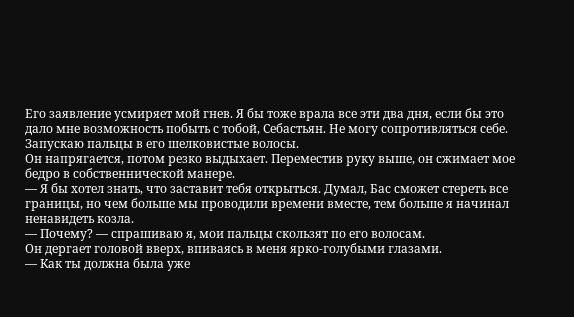Его заявление усмиряет мой гнев. Я бы тоже врала все эти два дня, если бы это дало мне возможность побыть с тобой, Себастьян. Не могу сопротивляться себе. Запускаю пальцы в его шелковистые волосы.
Он напрягается, потом резко выдыхает. Переместив руку выше, он сжимает мое бедро в собственнической манере.
— Я бы хотел знать, что заставит тебя открыться. Думал, Бас сможет стереть все границы, но чем больше мы проводили времени вместе, тем больше я начинал ненавидеть козла.
— Почему? — спрашиваю я, мои пальцы скользят по его волосам.
Он дергает головой вверх, впиваясь в меня ярко-голубыми глазами.
— Как ты должна была уже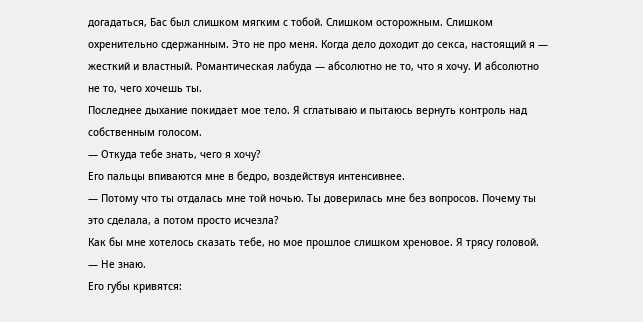догадаться, Бас был слишком мягким с тобой. Слишком осторожным. Слишком охренительно сдержанным. Это не про меня. Когда дело доходит до секса, настоящий я — жесткий и властный. Романтическая лабуда — абсолютно не то, что я хочу. И абсолютно не то, чего хочешь ты.
Последнее дыхание покидает мое тело. Я сглатываю и пытаюсь вернуть контроль над собственным голосом.
— Откуда тебе знать, чего я хочу?
Его пальцы впиваются мне в бедро, воздействуя интенсивнее.
— Потому что ты отдалась мне той ночью. Ты доверилась мне без вопросов. Почему ты это сделала, а потом просто исчезла?
Как бы мне хотелось сказать тебе, но мое прошлое слишком хреновое. Я трясу головой.
— Не знаю.
Его губы кривятся: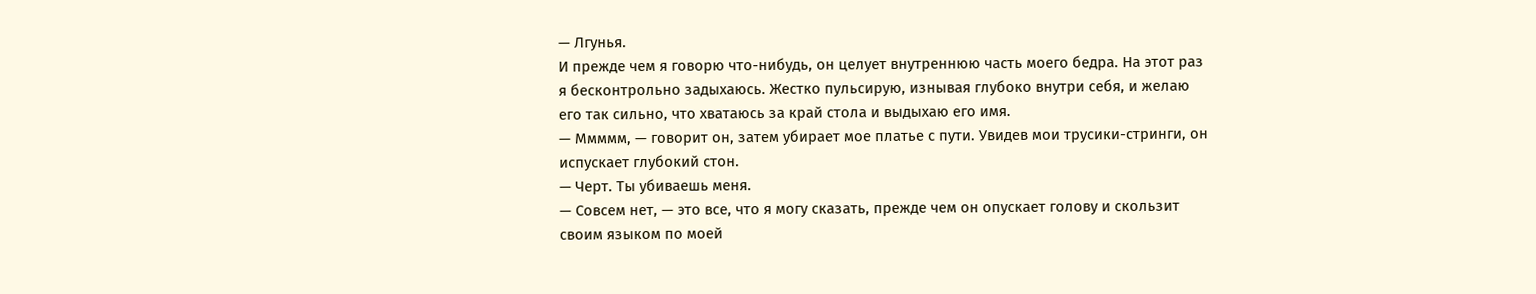— Лгунья.
И прежде чем я говорю что-нибудь, он целует внутреннюю часть моего бедра. На этот раз я бесконтрольно задыхаюсь. Жестко пульсирую, изнывая глубоко внутри себя, и желаю его так сильно, что хватаюсь за край стола и выдыхаю его имя.
— Ммммм, — говорит он, затем убирает мое платье с пути. Увидев мои трусики-стринги, он испускает глубокий стон.
— Черт. Ты убиваешь меня.
— Совсем нет, — это все, что я могу сказать, прежде чем он опускает голову и скользит своим языком по моей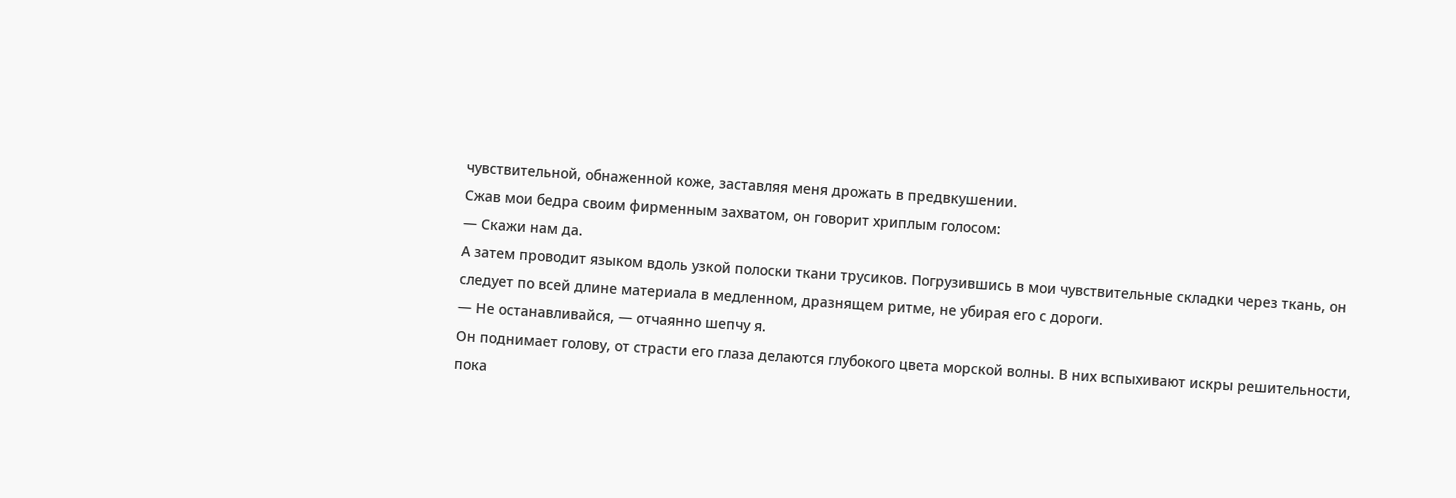чувствительной, обнаженной коже, заставляя меня дрожать в предвкушении.
Сжав мои бедра своим фирменным захватом, он говорит хриплым голосом:
— Скажи нам да.
А затем проводит языком вдоль узкой полоски ткани трусиков. Погрузившись в мои чувствительные складки через ткань, он следует по всей длине материала в медленном, дразнящем ритме, не убирая его с дороги.
— Не останавливайся, — отчаянно шепчу я.
Он поднимает голову, от страсти его глаза делаются глубокого цвета морской волны. В них вспыхивают искры решительности, пока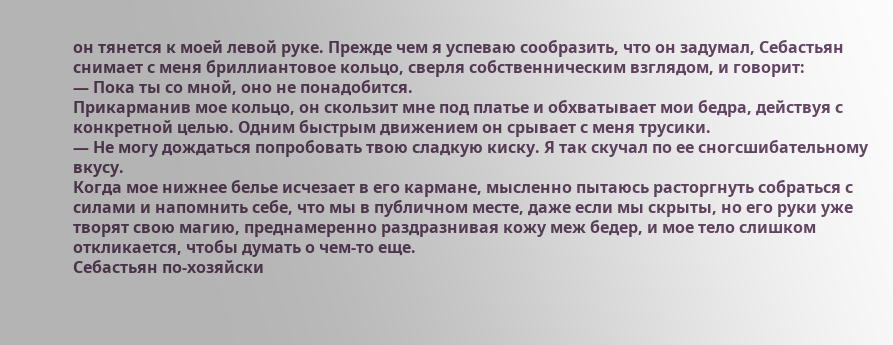он тянется к моей левой руке. Прежде чем я успеваю сообразить, что он задумал, Себастьян снимает с меня бриллиантовое кольцо, сверля собственническим взглядом, и говорит:
— Пока ты со мной, оно не понадобится.
Прикарманив мое кольцо, он скользит мне под платье и обхватывает мои бедра, действуя с конкретной целью. Одним быстрым движением он срывает с меня трусики.
— Не могу дождаться попробовать твою сладкую киску. Я так скучал по ее сногсшибательному вкусу.
Когда мое нижнее белье исчезает в его кармане, мысленно пытаюсь расторгнуть собраться с силами и напомнить себе, что мы в публичном месте, даже если мы скрыты, но его руки уже творят свою магию, преднамеренно раздразнивая кожу меж бедер, и мое тело слишком откликается, чтобы думать о чем-то еще.
Себастьян по-хозяйски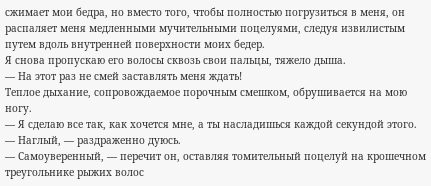сжимает мои бедра, но вместо того, чтобы полностью погрузиться в меня, он распаляет меня медленными мучительными поцелуями, следуя извилистым путем вдоль внутренней поверхности моих бедер.
Я снова пропускаю его волосы сквозь свои пальцы, тяжело дыша.
— На этот раз не смей заставлять меня ждать!
Теплое дыхание, сопровождаемое порочным смешком, обрушивается на мою ногу.
— Я сделаю все так, как хочется мне, а ты насладишься каждой секундой этого.
— Наглый, — раздраженно дуюсь.
— Самоуверенный, — перечит он, оставляя томительный поцелуй на крошечном треугольнике рыжих волос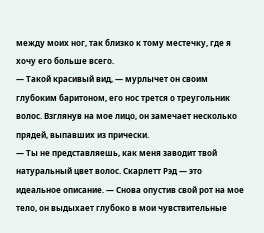между моих ног, так близко к тому местечку, где я хочу его больше всего.
— Такой красивый вид, — мурлычет он своим глубоким баритоном, его нос трется о треугольник волос. Взглянув на мое лицо, он замечает несколько прядей, выпавших из прически.
— Ты не представляешь, как меня заводит твой натуральный цвет волос. Скарлетт Рэд — это идеальное описание. — Снова опустив свой рот на мое тело, он выдыхает глубоко в мои чувствительные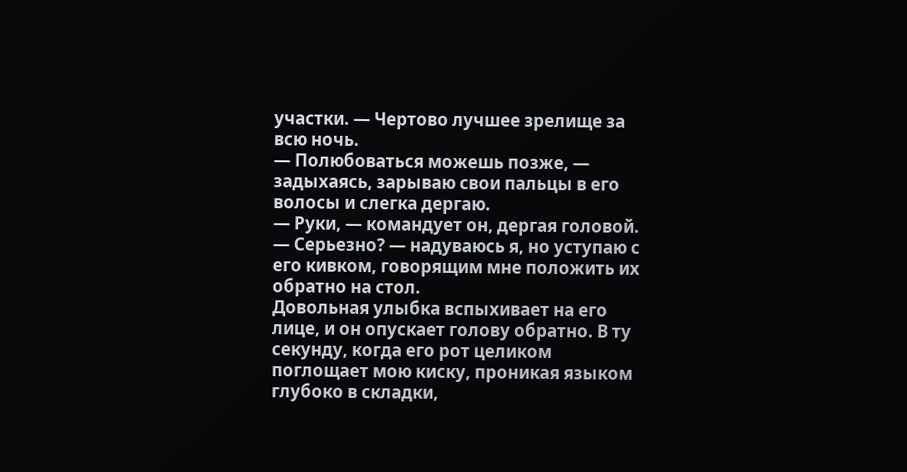участки. — Чертово лучшее зрелище за всю ночь.
— Полюбоваться можешь позже, — задыхаясь, зарываю свои пальцы в его волосы и слегка дергаю.
— Руки, — командует он, дергая головой.
— Серьезно? — надуваюсь я, но уступаю с его кивком, говорящим мне положить их обратно на стол.
Довольная улыбка вспыхивает на его лице, и он опускает голову обратно. В ту секунду, когда его рот целиком поглощает мою киску, проникая языком глубоко в складки,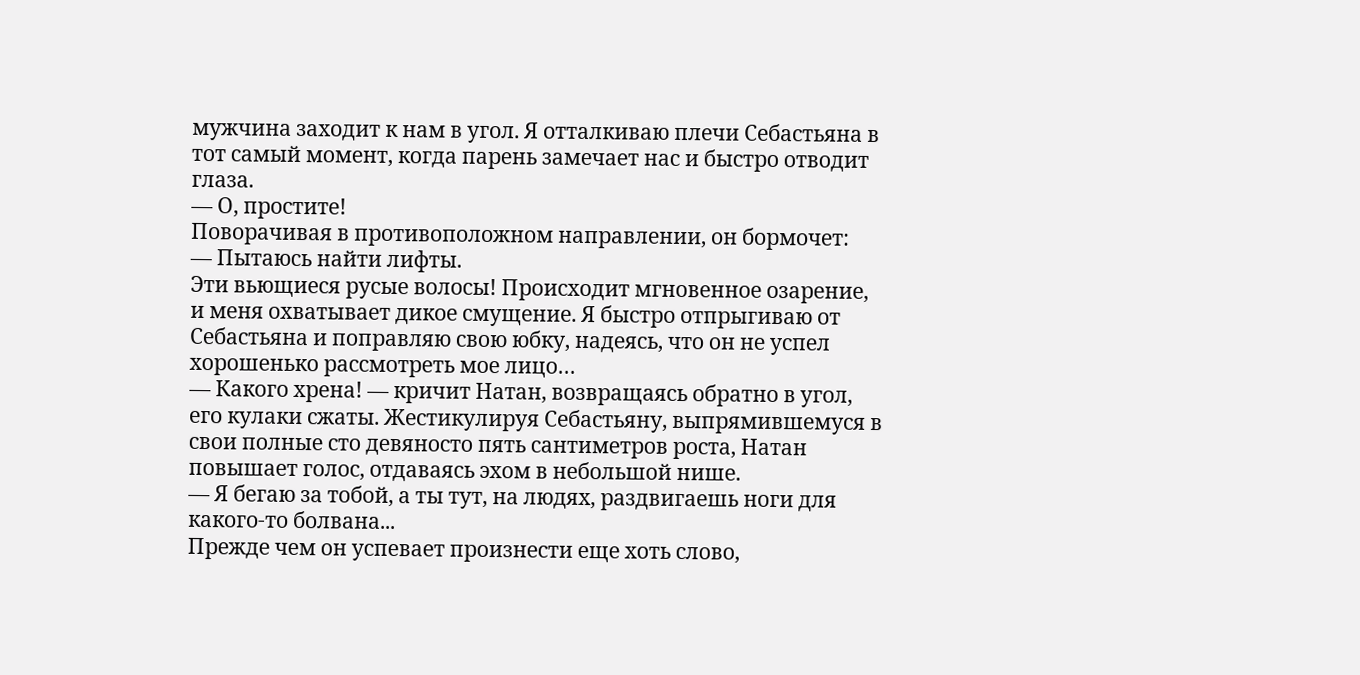мужчина заходит к нам в угол. Я отталкиваю плечи Себастьяна в тот самый момент, когда парень замечает нас и быстро отводит глаза.
— О, простите!
Поворачивая в противоположном направлении, он бормочет:
— Пытаюсь найти лифты.
Эти вьющиеся русые волосы! Происходит мгновенное озарение, и меня охватывает дикое смущение. Я быстро отпрыгиваю от Себастьяна и поправляю свою юбку, надеясь, что он не успел хорошенько рассмотреть мое лицо…
— Какого хрена! — кричит Натан, возвращаясь обратно в угол, его кулаки сжаты. Жестикулируя Себастьяну, выпрямившемуся в свои полные сто девяносто пять сантиметров роста, Натан повышает голос, отдаваясь эхом в небольшой нише.
— Я бегаю за тобой, а ты тут, на людях, раздвигаешь ноги для какого-то болвана...
Прежде чем он успевает произнести еще хоть слово,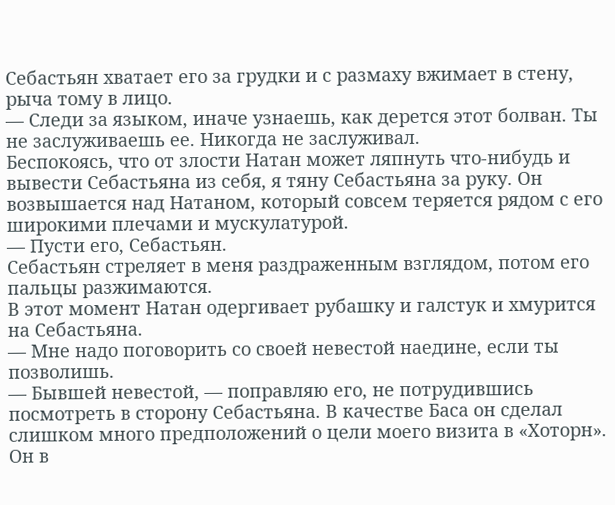Себастьян хватает его за грудки и с размаху вжимает в стену, рыча тому в лицо.
— Следи за языком, иначе узнаешь, как дерется этот болван. Ты не заслуживаешь ее. Никогда не заслуживал.
Беспокоясь, что от злости Натан может ляпнуть что-нибудь и вывести Себастьяна из себя, я тяну Себастьяна за руку. Он возвышается над Натаном, который совсем теряется рядом с его широкими плечами и мускулатурой.
— Пусти его, Себастьян.
Себастьян стреляет в меня раздраженным взглядом, потом его пальцы разжимаются.
В этот момент Натан одергивает рубашку и галстук и хмурится на Себастьяна.
— Мне надо поговорить со своей невестой наедине, если ты позволишь.
— Бывшей невестой, — поправляю его, не потрудившись посмотреть в сторону Себастьяна. В качестве Баса он сделал слишком много предположений о цели моего визита в «Хоторн». Он в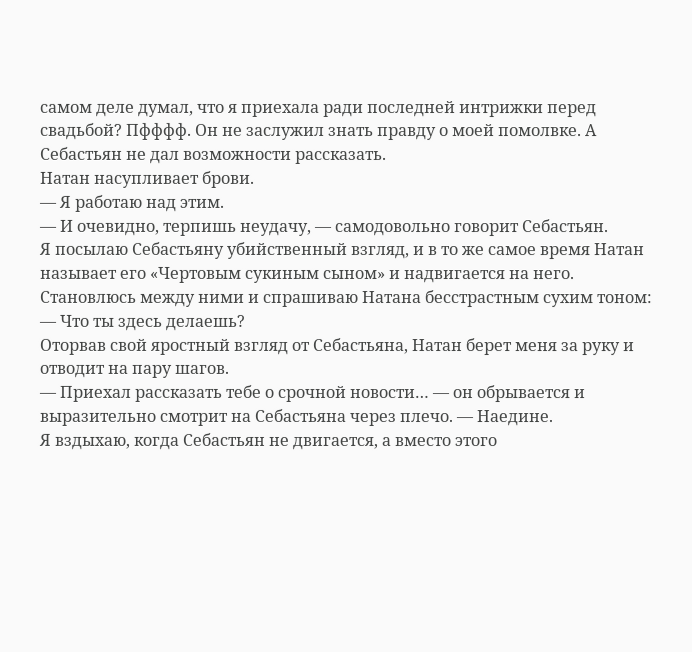самом деле думал, что я приехала ради последней интрижки перед свадьбой? Пфффф. Он не заслужил знать правду о моей помолвке. А Себастьян не дал возможности рассказать.
Натан насупливает брови.
— Я работаю над этим.
— И очевидно, терпишь неудачу, — самодовольно говорит Себастьян.
Я посылаю Себастьяну убийственный взгляд, и в то же самое время Натан называет его «Чертовым сукиным сыном» и надвигается на него.
Становлюсь между ними и спрашиваю Натана бесстрастным сухим тоном:
— Что ты здесь делаешь?
Оторвав свой яростный взгляд от Себастьяна, Натан берет меня за руку и отводит на пару шагов.
— Приехал рассказать тебе о срочной новости… — он обрывается и выразительно смотрит на Себастьяна через плечо. — Наедине.
Я вздыхаю, когда Себастьян не двигается, а вместо этого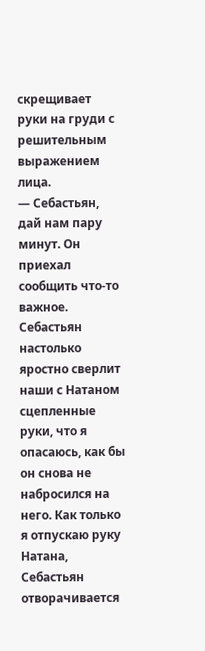скрещивает руки на груди с решительным выражением лица.
— Себастьян, дай нам пару минут. Он приехал сообщить что-то важное.
Себастьян настолько яростно сверлит наши с Натаном сцепленные руки, что я опасаюсь, как бы он снова не набросился на него. Как только я отпускаю руку Натана, Себастьян отворачивается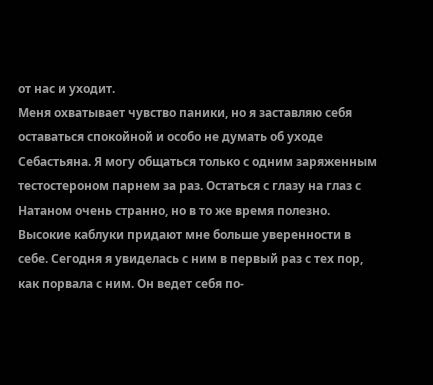от нас и уходит.
Меня охватывает чувство паники, но я заставляю себя оставаться спокойной и особо не думать об уходе Себастьяна. Я могу общаться только с одним заряженным тестостероном парнем за раз. Остаться с глазу на глаз с Натаном очень странно, но в то же время полезно. Высокие каблуки придают мне больше уверенности в себе. Сегодня я увиделась с ним в первый раз с тех пор, как порвала с ним. Он ведет себя по-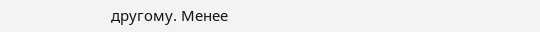другому. Менее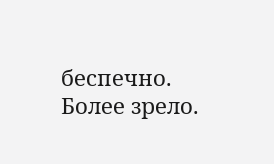беспечно. Более зрело.